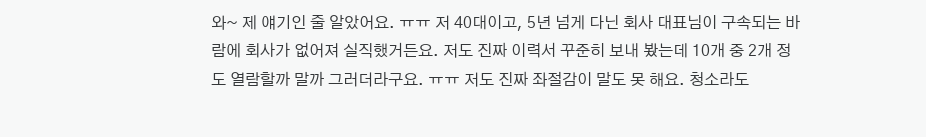와~ 제 얘기인 줄 알았어요. ㅠㅠ 저 40대이고, 5년 넘게 다닌 회사 대표님이 구속되는 바람에 회사가 없어져 실직했거든요. 저도 진짜 이력서 꾸준히 보내 봤는데 10개 중 2개 정도 열람할까 말까 그러더라구요. ㅠㅠ 저도 진짜 좌절감이 말도 못 해요. 청소라도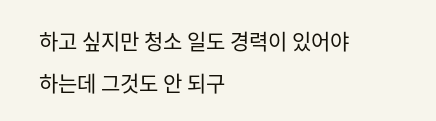하고 싶지만 청소 일도 경력이 있어야 하는데 그것도 안 되구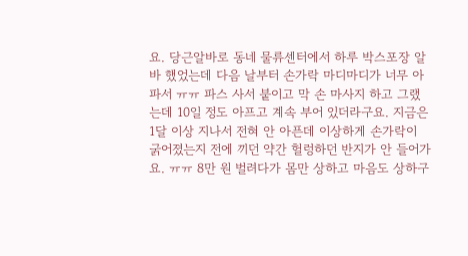요. 당근알바로 동네 물류센터에서 하루 박스포장 알바 했었는데 다음 날부터 손가락 마디마디가 너무 아파서 ㅠㅠ 파스 사서 붙이고 막 손 마사지 하고 그랬는데 10일 정도 아프고 계속 부어 있더라구요. 지금은 1달 이상 지나서 전혀 안 아픈데 이상하게 손가락이 굵어졌는지 전에 끼던 약간 헐렁하던 반지가 안 들어가요. ㅠㅠ 8만 원 벌려다가 몸만 상하고 마음도 상하구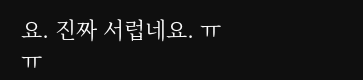요. 진짜 서럽네요. ㅠㅠ